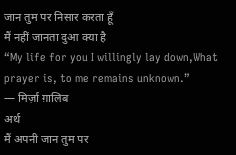जान तुम पर निसार करता हूँ
मैं नहीं जानता दुआ क्या है
“My life for you I willingly lay down,What prayer is, to me remains unknown.”
— मिर्ज़ा ग़ालिब
अर्थ
मैं अपनी जान तुम पर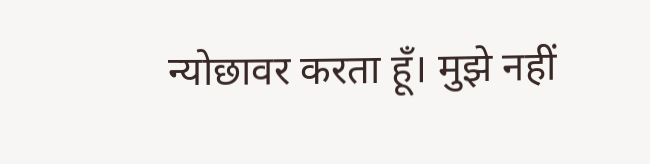न्योछावर करता हूँ। मुझे नहीं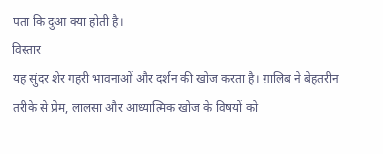पता कि दुआ क्या होती है।
विस्तार
यह सुंदर शेर गहरी भावनाओं और दर्शन की खोज करता है। ग़ालिब ने बेहतरीन तरीके से प्रेम, लालसा और आध्यात्मिक खोज के विषयों को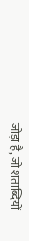जोड़ा है, जो शताब्दियों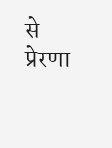से प्रेरणा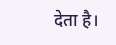देता है।